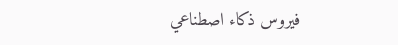فيروس ذكاء اصطناعي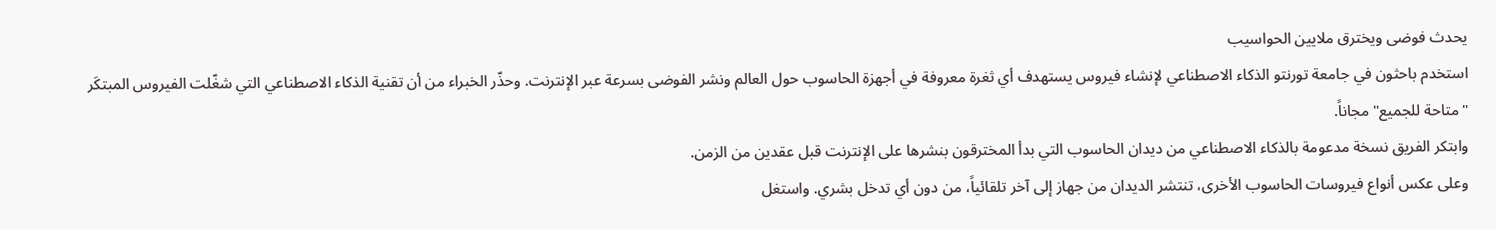يحدث فوضى ويخترق ملايين الحواسيب
استخدم باحثون في جامعة تورنتو الذكاء الاصطناعي لإنشاء فيروس يستهدف أي ثغرة معروفة في أجهزة الحاسوب حول العالم ونشر الفوضى بسرعة عبر الإنترنت. وحذّر الخبراء من أن تقنية الذكاء الاصطناعي التي شغّلت الفيروس المبتكَر "متاحة للجميع" مجاناً.
وابتكر الفريق نسخة مدعومة بالذكاء الاصطناعي من ديدان الحاسوب التي بدأ المخترقون بنشرها على الإنترنت قبل عقدين من الزمن.
وعلى عكس أنواع فيروسات الحاسوب الأخرى، تنتشر الديدان من جهاز إلى آخر تلقائياً، من دون أي تدخل بشري. واستغل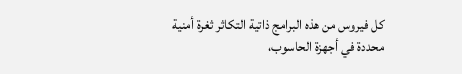كل فيروس من هذه البرامج ذاتية التكاثر ثغرة أمنية محددة في أجهزة الحاسوب،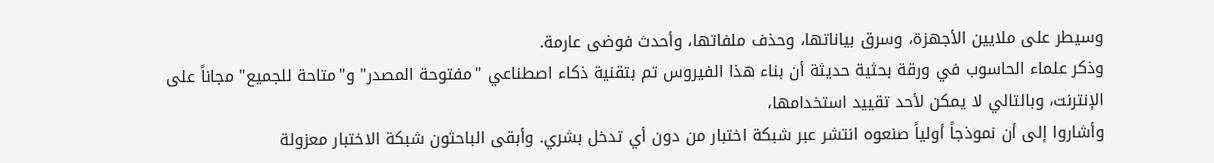وسيطر على ملايين الأجهزة، وسرق بياناتها، وحذف ملفاتها، وأحدث فوضى عارمة.
وذكر علماء الحاسوب في ورقة بحثية حديثة أن بناء هذا الفيروس تم بتقنية ذكاء اصطناعي "مفتوحة المصدر" و"متاحة للجميع" مجاناً على الإنترنت، وبالتالي لا يمكن لأحد تقييد استخدامها،
وأشاروا إلى أن نموذجاً أولياً صنعوه انتشر عبر شبكة اختبار من دون أي تدخل بشري. وأبقى الباحثون شبكة الاختبار معزولة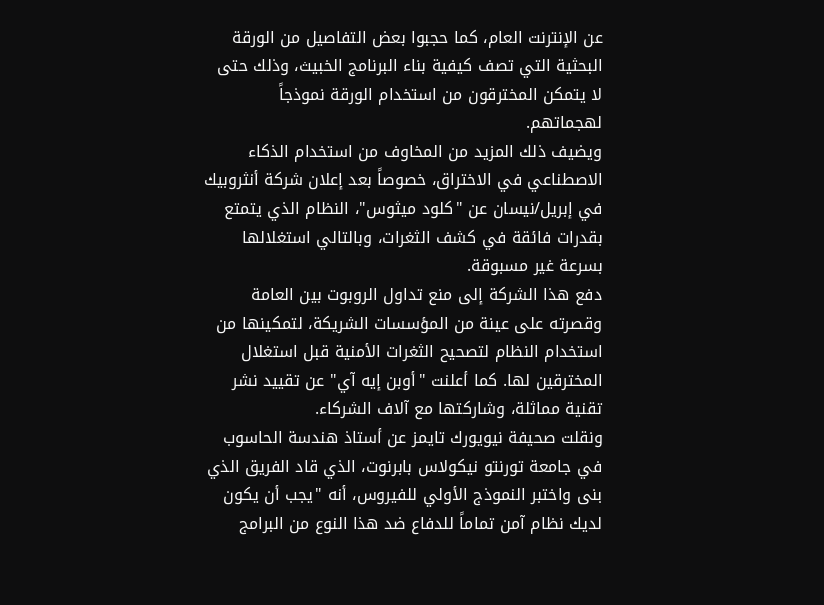عن الإنترنت العام، كما حجبوا بعض التفاصيل من الورقة البحثية التي تصف كيفية بناء البرنامج الخبيث، وذلك حتى لا يتمكن المخترقون من استخدام الورقة نموذجاً لهجماتهم.
ويضيف ذلك المزيد من المخاوف من استخدام الذكاء الاصطناعي في الاختراق، خصوصاً بعد إعلان شركة أنثروبيك في إبريل/نيسان عن "كلود ميثوس"، النظام الذي يتمتع بقدرات فائقة في كشف الثغرات، وبالتالي استغلالها بسرعة غير مسبوقة.
دفع هذا الشركة إلى منع تداول الروبوت بين العامة وقصرته على عينة من المؤسسات الشريكة، لتمكينها من استخدام النظام لتصحيح الثغرات الأمنية قبل استغلال المخترقين لها. كما أعلنت "أوبن إيه آي" عن تقييد نشر تقنية مماثلة، وشاركتها مع آلاف الشركاء.
ونقلت صحيفة نيويورك تايمز عن أستاذ هندسة الحاسوب في جامعة تورنتو نيكولاس بابرنوت، الذي قاد الفريق الذي بنى واختبر النموذج الأولي للفيروس، أنه "يجب أن يكون لديك نظام آمن تماماً للدفاع ضد هذا النوع من البرامج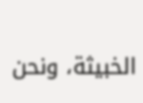الخبيثة، ونحن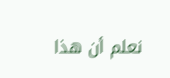نعلم أن هذا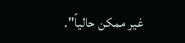غير ممكن حالياً".